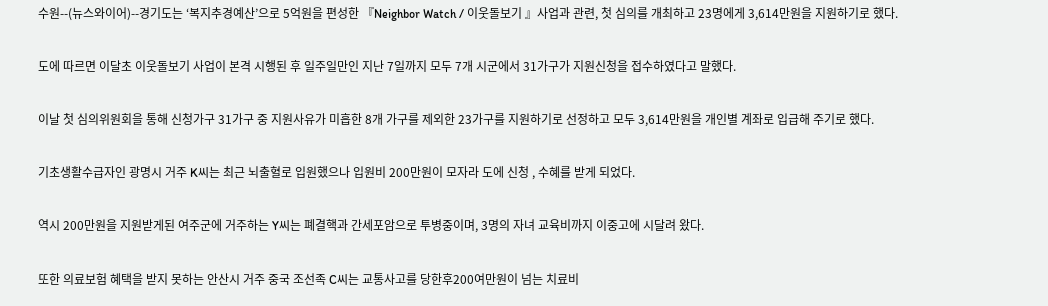수원--(뉴스와이어)--경기도는 ‘복지추경예산’으로 5억원을 편성한 『Neighbor Watch / 이웃돌보기 』사업과 관련, 첫 심의를 개최하고 23명에게 3,614만원을 지원하기로 했다.

도에 따르면 이달초 이웃돌보기 사업이 본격 시행된 후 일주일만인 지난 7일까지 모두 7개 시군에서 31가구가 지원신청을 접수하였다고 말했다.

이날 첫 심의위원회을 통해 신청가구 31가구 중 지원사유가 미흡한 8개 가구를 제외한 23가구를 지원하기로 선정하고 모두 3,614만원을 개인별 계좌로 입급해 주기로 했다.

기초생활수급자인 광명시 거주 K씨는 최근 뇌출혈로 입원했으나 입원비 200만원이 모자라 도에 신청 , 수혜를 받게 되었다.

역시 200만원을 지원받게된 여주군에 거주하는 Y씨는 폐결핵과 간세포암으로 투병중이며, 3명의 자녀 교육비까지 이중고에 시달려 왔다.

또한 의료보험 혜택을 받지 못하는 안산시 거주 중국 조선족 C씨는 교통사고를 당한후200여만원이 넘는 치료비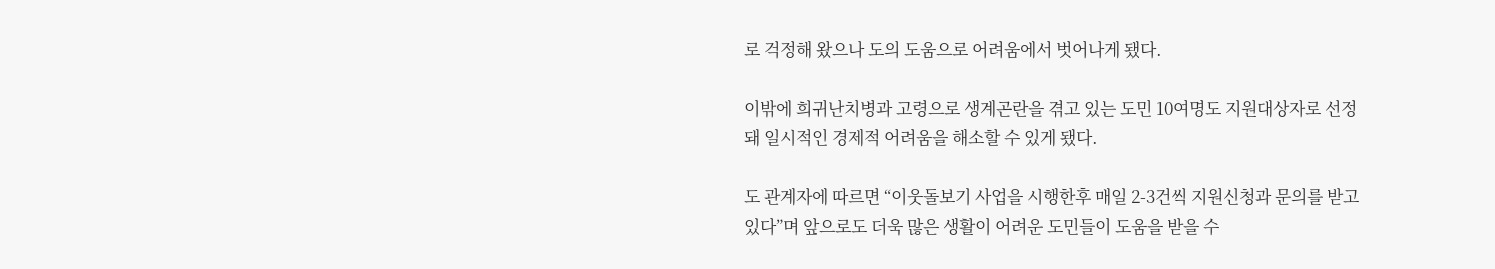로 걱정해 왔으나 도의 도움으로 어려움에서 벗어나게 됐다.

이밖에 희귀난치병과 고령으로 생계곤란을 겪고 있는 도민 10여명도 지원대상자로 선정돼 일시적인 경제적 어려움을 해소할 수 있게 됐다.

도 관계자에 따르면 “이웃돌보기 사업을 시행한후 매일 2-3건씩 지원신청과 문의를 받고 있다”며 앞으로도 더욱 많은 생활이 어려운 도민들이 도움을 받을 수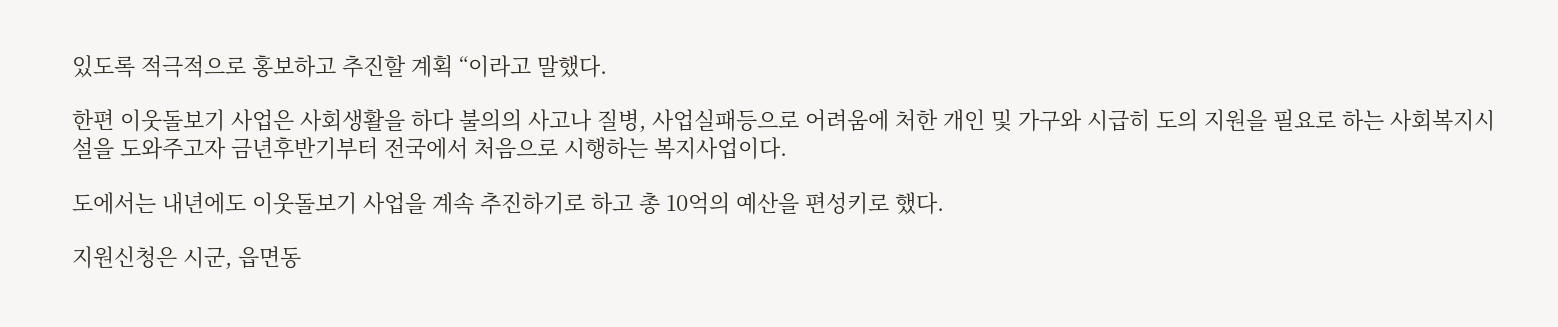있도록 적극적으로 홍보하고 추진할 계획 “이라고 말했다.

한편 이웃돌보기 사업은 사회생활을 하다 불의의 사고나 질병, 사업실패등으로 어려움에 처한 개인 및 가구와 시급히 도의 지원을 필요로 하는 사회복지시설을 도와주고자 금년후반기부터 전국에서 처음으로 시행하는 복지사업이다.

도에서는 내년에도 이웃돌보기 사업을 계속 추진하기로 하고 총 10억의 예산을 편성키로 했다.

지원신청은 시군, 읍면동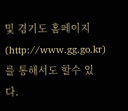및 경기도 홈페이지(http://www.gg.go.kr)를 통해서도 할수 있다.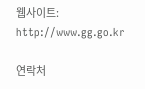웹사이트: http://www.gg.go.kr

연락처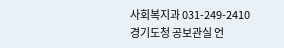사회복지과 031-249-2410
경기도청 공보관실 언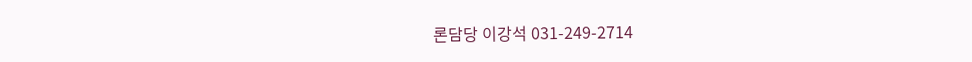론담당 이강석 031-249-2714